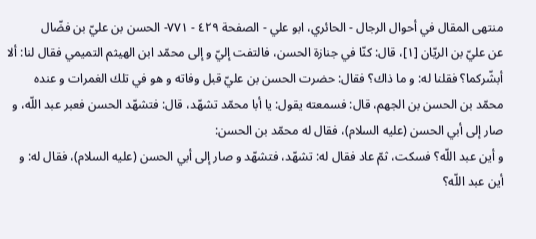منتهى المقال في أحوال الرجال - الحائري، ابو علي - الصفحة ٤٢٩ - ٧٧١- الحسن بن عليّ بن فضّال
عن عليّ بن الريّان [١]، قال: كنّا في جنازة الحسن، فالتفت إليّ و إلى محمّد ابن الهيثم التميمي فقال لنا: ألا أبشّركما؟ فقلنا له: و ما ذاك؟ فقال: حضرت الحسن بن عليّ قبل وفاته و هو في تلك الغمرات و عنده محمّد بن الحسن بن الجهم، قال: فسمعته يقول: يا أبا محمّد تشهّد، قال: فتشهّد الحسن فعبر عبد اللّه، و صار إلى أبي الحسن (عليه السلام)، فقال له محمّد بن الحسن:
و أين عبد اللّه؟ فسكت، ثمّ عاد فقال له: تشهّد، فتشهّد و صار إلى أبي الحسن (عليه السلام)، فقال له: و أين عبد اللّه؟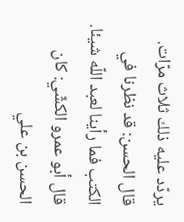يردّد عليه ذلك ثلاث مرّات.
قال الحسن: قد نظرنا في الكتب فما رأينا لعبد اللّه شيئا.
قال أبو عمرو الكشّي: كان الحسن بن علي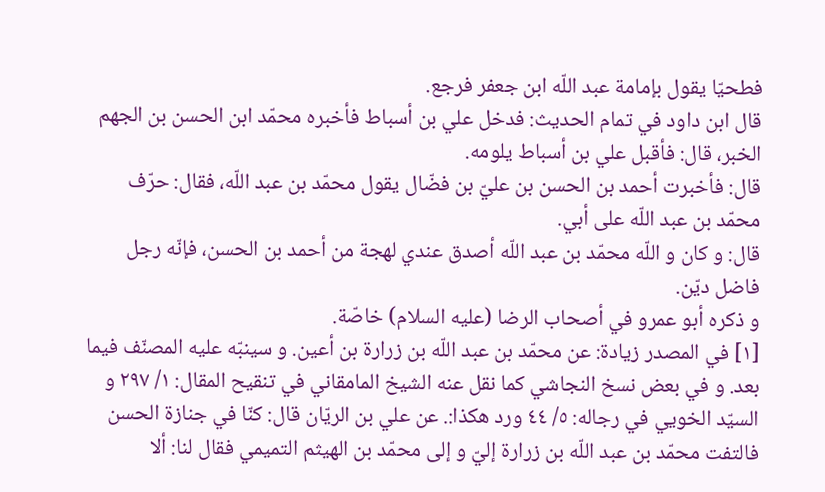فطحيّا يقول بإمامة عبد اللّه ابن جعفر فرجع.
قال ابن داود في تمام الحديث: فدخل علي بن أسباط فأخبره محمّد ابن الحسن بن الجهم الخبر، قال: فأقبل علي بن أسباط يلومه.
قال: فأخبرت أحمد بن الحسن بن عليّ بن فضّال يقول محمّد بن عبد اللّه، فقال: حرّف محمّد بن عبد اللّه على أبي.
قال: و كان و اللّه محمّد بن عبد اللّه أصدق عندي لهجة من أحمد بن الحسن، فإنّه رجل فاضل ديّن.
و ذكره أبو عمرو في أصحاب الرضا (عليه السلام) خاصّة.
[١] في المصدر زيادة: عن محمّد بن عبد اللّه بن زرارة بن أعين. و سينبّه عليه المصنّف فيما بعد. و في بعض نسخ النجاشي كما نقل عنه الشيخ المامقاني في تنقيح المقال: ١/ ٢٩٧ و السيّد الخويي في رجاله: ٥/ ٤٤ ورد هكذا:. عن علي بن الريّان قال: كنّا في جنازة الحسن فالتفت محمّد بن عبد اللّه بن زرارة إليّ و إلى محمّد بن الهيثم التميمي فقال لنا: ألا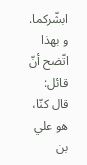ابشّركما.
و بهذا اتّضح أنّ قائل: قال كنّا، هو علي بن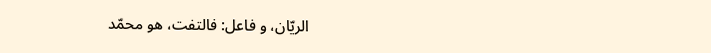الريّان، و فاعل: فالتفت، هو محمّد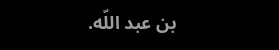بن عبد اللّه.